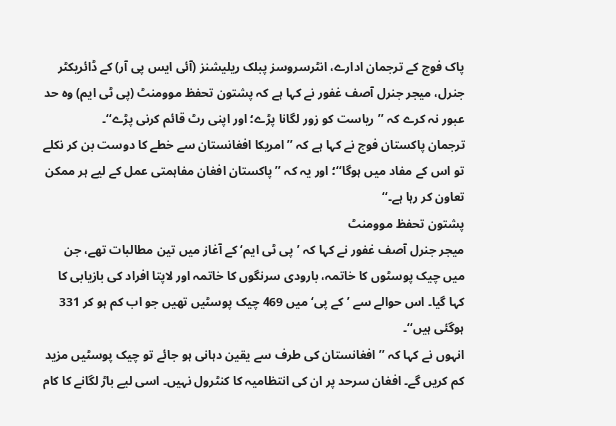پاک فوج کے ترجمان ادارے، انٹرسروسز پبلک ریلیشنز (آئی ایس پی آر) کے ڈائریکٹر جنرل، میجر جنرل آصف غفور نے کہا ہے کہ پشتون تحفظ موومنٹ (پی ٹی ایم) وہ حد عبور نہ کرے کہ ’’ریاست کو زور لگانا پڑے؛ اور اپنی رٹ قائم کرنی پڑے‘‘۔
ترجمان پاکستان فوج نے کہا ہے کہ ’’امریکا افغانستان سے خطے کا دوست بن کر نکلے تو اس کے مفاد میں ہوگا‘‘؛ اور یہ کہ ’’پاکستان افغان مفاہمتی عمل کے لیے ہر ممکن تعاون کر رہا ہے۔‘‘
پشتون تحفظ موومنٹ
میجر جنرل آصف غفور نے کہا کہ ’پی ٹی ایم‘ کے آغاز میں تین مطالبات تھے، جن میں چیک پوسٹوں کا خاتمہ، بارودی سرنگوں کا خاتمہ اور لاپتا افراد کی بازیابی کا کہا گیا۔ اس حوالے سے ’کے پی‘ میں 469 چیک پوسٹیں تھیں جو اب کم ہو کر 331 ہوگئی ہیں‘‘۔
انہوں نے کہا کہ ’’افغانستان کی طرف سے یقین دہانی ہو جائے تو چیک پوسٹیں مزید کم کریں گے۔ افغان سرحد پر ان کی انتظامیہ کا کنٹرول نہیں۔ اسی لیے باڑ لگانے کا کام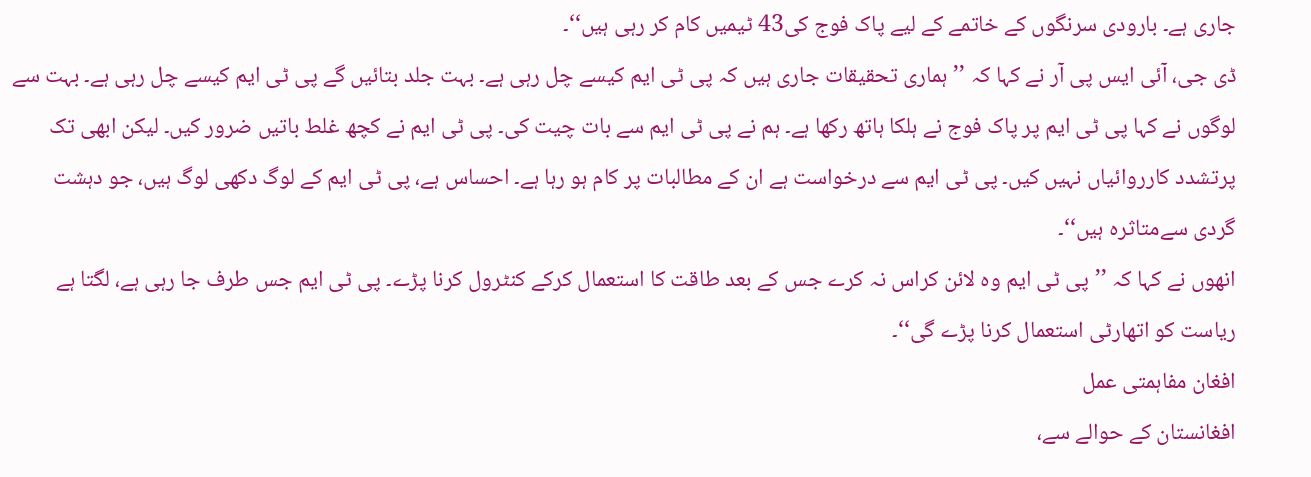جاری ہے۔ بارودی سرنگوں کے خاتمے کے لیے پاک فوج کی43 ٹیمیں کام کر رہی ہیں‘‘۔
ڈی جی، آئی ایس پی آر نے کہا کہ ’’ہماری تحقیقات جاری ہیں کہ پی ٹی ایم کیسے چل رہی ہے۔ بہت جلد بتائیں گے پی ٹی ایم کیسے چل رہی ہے۔ بہت سے لوگوں نے کہا پی ٹی ایم پر پاک فوج نے ہلکا ہاتھ رکھا ہے۔ ہم نے پی ٹی ایم سے بات چیت کی۔ پی ٹی ایم نے کچھ غلط باتیں ضرور کیں۔ لیکن ابھی تک پرتشدد کارروائیاں نہیں کیں۔ پی ٹی ایم سے درخواست ہے ان کے مطالبات پر کام ہو رہا ہے۔ احساس ہے، پی ٹی ایم کے لوگ دکھی لوگ ہیں، جو دہشت گردی سےمتاثرہ ہیں‘‘۔
انھوں نے کہا کہ ’’پی ٹی ایم وہ لائن کراس نہ کرے جس کے بعد طاقت کا استعمال کرکے کنٹرول کرنا پڑے۔ پی ٹی ایم جس طرف جا رہی ہے، لگتا ہے ریاست کو اتھارٹی استعمال کرنا پڑے گی‘‘۔
افغان مفاہمتی عمل
افغانستان کے حوالے سے،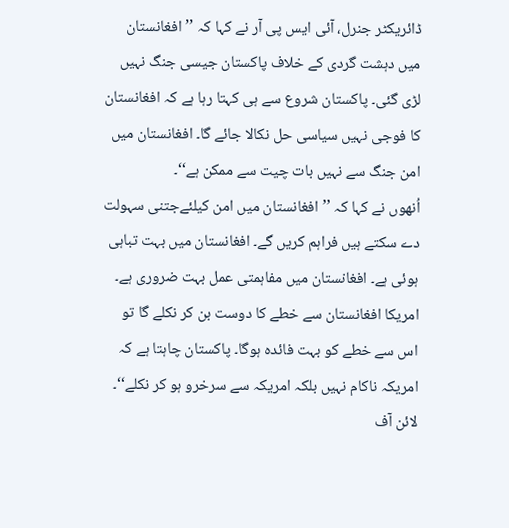ڈائریکٹر جنرل، آئی ایس پی آر نے کہا کہ ’’افغانستان میں دہشت گردی کے خلاف پاکستان جیسی جنگ نہیں لڑی گئی۔ پاکستان شروع سے ہی کہتا رہا ہے کہ افغانستان کا فوجی نہیں سیاسی حل نکالا جائے گا۔ افغانستان میں امن جنگ سے نہیں بات چیت سے ممکن ہے‘‘۔
اُنھوں نے کہا کہ ’’افغانستان میں امن کیلئےجتنی سہولت دے سکتے ہیں فراہم کریں گے۔ افغانستان میں بہت تباہی ہوئی ہے۔ افغانستان میں مفاہمتی عمل بہت ضروری ہے۔ امریکا افغانستان سے خطے کا دوست بن کر نکلے گا تو اس سے خطے کو بہت فائدہ ہوگا۔ پاکستان چاہتا ہے کہ امریکہ ناکام نہیں بلکہ امریکہ سے سرخرو ہو کر نکلے‘‘۔
لائن آف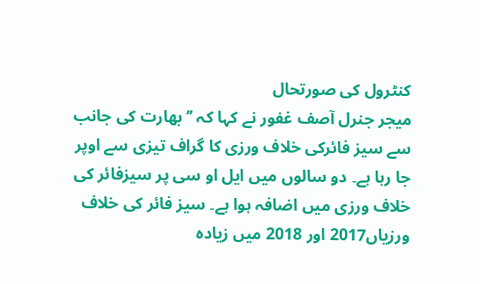کنٹرول کی صورتحال
میجر جنرل آصف غفور نے کہا کہ ’’بھارت کی جانب سے سیز فائرکی خلاف ورزی کا گراف تیزی سے اوپر جا رہا ہے۔ دو سالوں میں ایل او سی پر سیزفائر کی خلاف ورزی میں اضافہ ہوا ہے۔ سیز فائر کی خلاف ورزیاں2017 اور 2018 میں زیادہ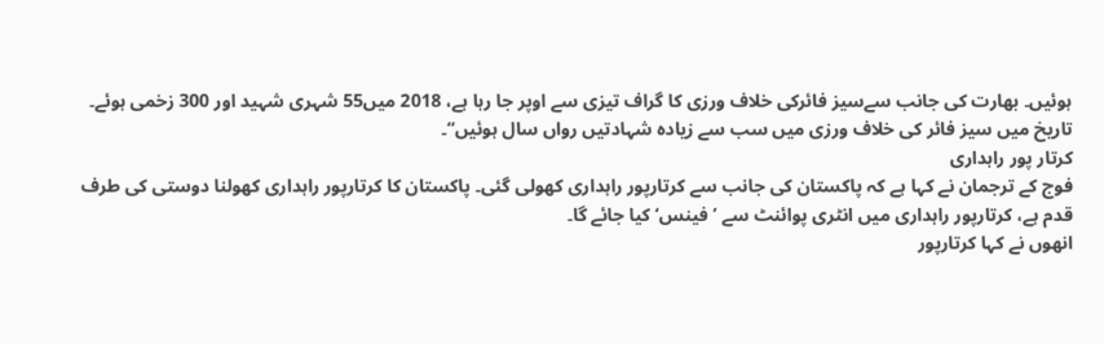ہوئیں۔ بھارت کی جانب سےسیز فائرکی خلاف ورزی کا گراف تیزی سے اوپر جا رہا ہے، 2018 میں55 شہری شہید اور 300 زخمی ہوئے۔ تاریخ میں سیز فائر کی خلاف ورزی میں سب سے زیادہ شہادتیں رواں سال ہوئیں‘‘۔
کرتار پور راہداری
فوج کے ترجمان نے کہا ہے کہ پاکستان کی جانب سے کرتارپور راہداری کھولی گئی۔ پاکستان کا کرتارپور راہداری کھولنا دوستی کی طرف قدم ہے، کرتارپور راہداری میں انٹری پوائنٹ سے ’فینس‘ کیا جائے گا۔
انھوں نے کہا کرتارپور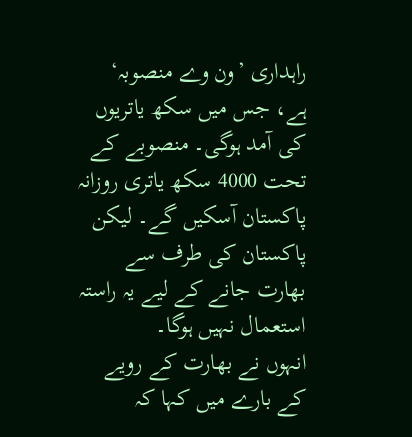راہداری ’ون وے منصوبہ‘ ہے، جس میں سکھ یاتریوں کی آمد ہوگی۔ منصوبے کے تحت 4000 سکھ یاتری روزانہ پاکستان آسکیں گے۔ لیکن پاکستان کی طرف سے بھارت جانے کے لیے یہ راستہ استعمال نہیں ہوگا۔
انہوں نے بھارت کے رویے کے بارے میں کہا کہ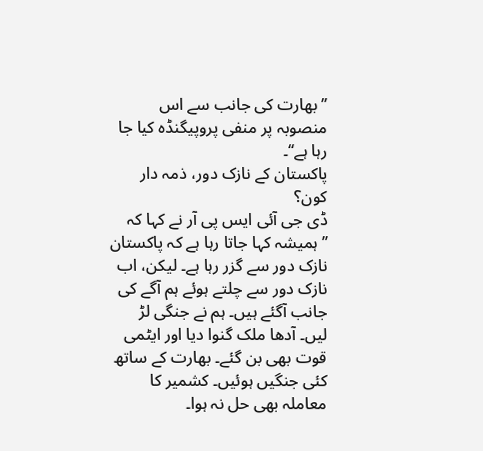’’بھارت کی جانب سے اس منصوبہ پر منفی پروپیگنڈہ کیا جا رہا ہے‘‘۔
پاکستان کے نازک دور، ذمہ دار کون؟
ڈی جی آئی ایس پی آر نے کہا کہ ’’ہمیشہ کہا جاتا رہا ہے کہ پاکستان نازک دور سے گزر رہا ہے۔ لیکن، اب نازک دور سے چلتے ہوئے ہم آگے کی جانب آگئے ہیں۔ ہم نے جنگی لڑ لیں۔ آدھا ملک گنوا دیا اور ایٹمی قوت بھی بن گئے۔ بھارت کے ساتھ کئی جنگیں ہوئیں۔ کشمیر کا معاملہ بھی حل نہ ہوا۔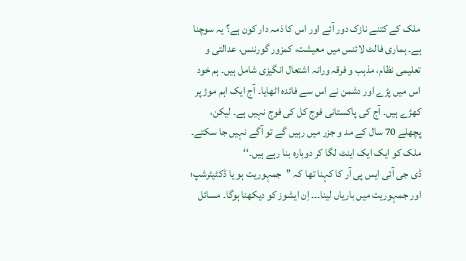ملک کے کتنے نازک دور آئے اور اس کا ذمہ دار کون ہے؟ یہ سوچنا ہے۔ ہماری فالٹ لائنس میں معیشت، کمزور گورننس، عدالتی و تعلیمی نظام، مذہب و فرقہ ورانہ اشتعال انگیزی شامل ہیں۔ ہم خود اس میں پڑے اور دشمن نے اس سے فائدہ اٹھایا۔ آج ایک اہم موڑ پر کھڑے ہیں۔ آج کی پاکستانی فوج کل کی فوج نہیں ہے۔ لیکن، پچھلے 70 سال کے مد و جزر میں رہیں گے تو آگے نہیں جا سکتے۔ ملک کو ایک ایک اینٹ لگا کر دوبارہ بنا رہے ہیں۔‘‘
ڈی جی آئی ایس پی آر کا کہنا تھا کہ ’’جمہوریت ہو یا ڈکٹیٹرشپ؛ اور جمہوریت میں باریاں لینا۔۔۔ اِن ایشوز کو دیکھنا ہوگا۔ مسائل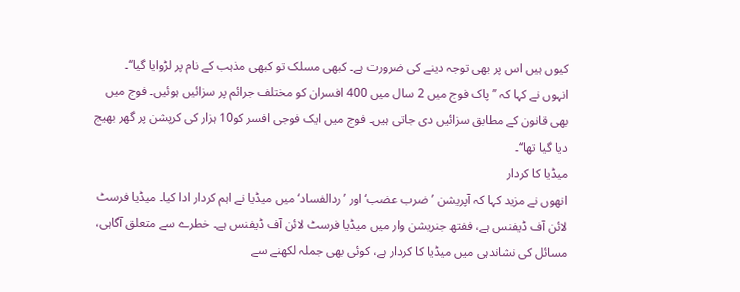کیوں ہیں اس پر بھی توجہ دینے کی ضرورت ہے۔ کبھی مسلک تو کبھی مذہب کے نام پر لڑوایا گیا‘‘۔
انہوں نے کہا کہ ’’پاک فوج میں 2 سال میں 400 افسران کو مختلف جرائم پر سزائیں ہوئیں۔ فوج میں بھی قانون کے مطابق سزائیں دی جاتی ہیں۔ فوج میں ایک فوجی افسر کو10 ہزار کی کرپشن پر گھر بھیج دیا گیا تھا‘‘۔
میڈیا کا کردار
انھوں نے مزید کہا کہ آپریشن ’ضرب عضب‘ اور ’ردالفساد‘ میں میڈیا نے اہم کردار ادا کیا۔ میڈیا فرسٹ لائن آف ڈیفنس ہے، ففتھ جنریشن وار میں میڈیا فرسٹ لائن آف ڈیفنس ہے۔ خطرے سے متعلق آگاہی، مسائل کی نشاندہی میں میڈیا کا کردار ہے، کوئی بھی جملہ لکھنے سے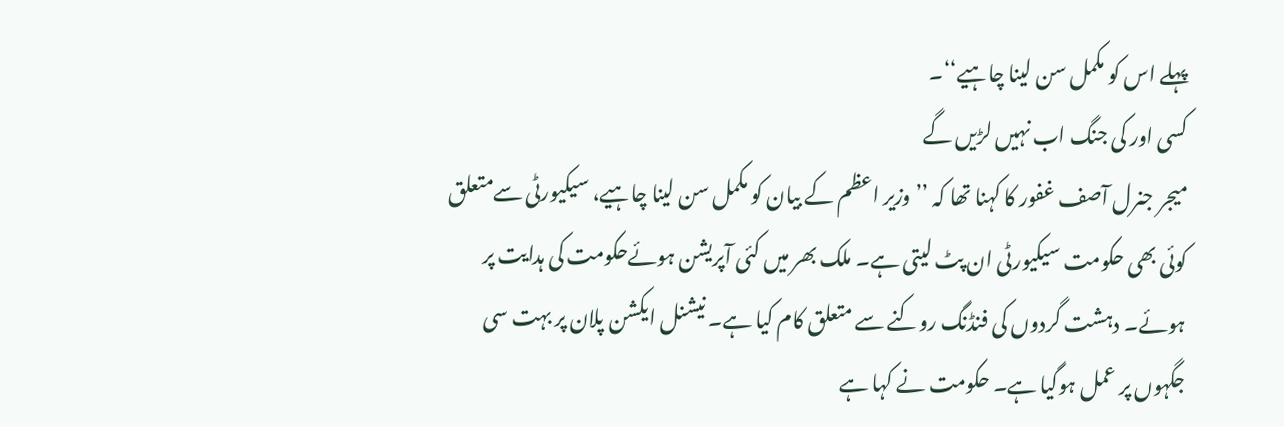پہلے اس کو مکمل سن لینا چاہیے‘‘۔
کسی اور کی جنگ اب نہیں لڑیں گے
میجر جنرل آصف غفور کا کہنا تھا کہ ’’وزیر اعظم کے بیان کو مکمل سن لینا چاہیے، سیکیورٹی سےمتعلق کوئی بھی حکومت سیکیورٹی ان پٹ لیتی ہے۔ ملک بھر میں کئی آپریشن ہوئےحکومت کی ہدایت پر ہوئے۔ دہشت گردوں کی فنڈنگ روکنے سے متعلق کام کیا ہے۔ نیشنل ایکشن پلان پر بہت سی جگہوں پر عمل ہوگیا ہے۔ حکومت نے کہا ہے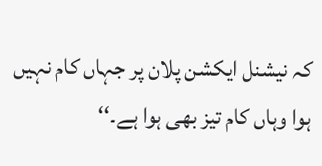کہ نیشنل ایکشن پلان پر جہاں کام نہیں ہوا وہاں کام تیز بھی ہوا ہے۔‘‘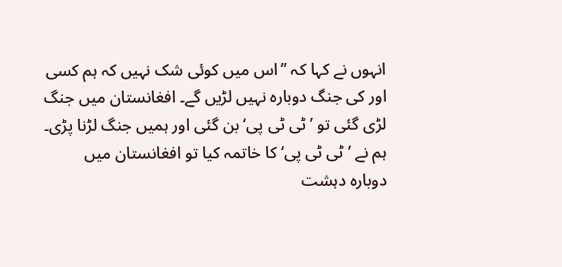انہوں نے کہا کہ ’’اس میں کوئی شک نہیں کہ ہم کسی اور کی جنگ دوبارہ نہیں لڑیں گے۔ افغانستان میں جنگ لڑی گئی تو ’ٹی ٹی پی‘ بن گئی اور ہمیں جنگ لڑنا پڑی۔ ہم نے ’ٹی ٹی پی‘ کا خاتمہ کیا تو افغانستان میں دوبارہ دہشت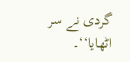گردی نے سر اٹھایا‘‘۔